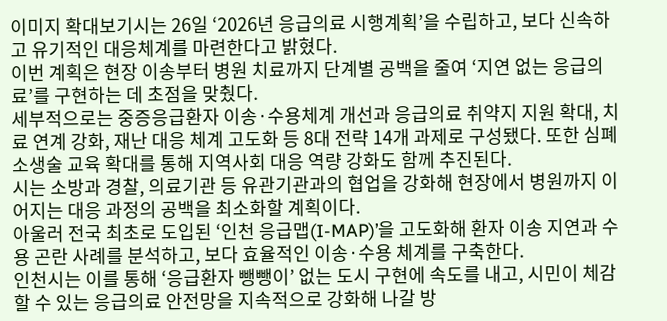이미지 확대보기시는 26일 ‘2026년 응급의료 시행계획’을 수립하고, 보다 신속하고 유기적인 대응체계를 마련한다고 밝혔다.
이번 계획은 현장 이송부터 병원 치료까지 단계별 공백을 줄여 ‘지연 없는 응급의료’를 구현하는 데 초점을 맞췄다.
세부적으로는 중증응급환자 이송·수용체계 개선과 응급의료 취약지 지원 확대, 치료 연계 강화, 재난 대응 체계 고도화 등 8대 전략 14개 과제로 구성됐다. 또한 심폐소생술 교육 확대를 통해 지역사회 대응 역량 강화도 함께 추진된다.
시는 소방과 경찰, 의료기관 등 유관기관과의 협업을 강화해 현장에서 병원까지 이어지는 대응 과정의 공백을 최소화할 계획이다.
아울러 전국 최초로 도입된 ‘인천 응급맵(I-MAP)’을 고도화해 환자 이송 지연과 수용 곤란 사례를 분석하고, 보다 효율적인 이송·수용 체계를 구축한다.
인천시는 이를 통해 ‘응급환자 뺑뺑이’ 없는 도시 구현에 속도를 내고, 시민이 체감할 수 있는 응급의료 안전망을 지속적으로 강화해 나갈 방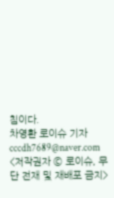침이다.
차영환 로이슈 기자 cccdh7689@naver.com
<저작권자 © 로이슈, 무단 전재 및 재배포 금지>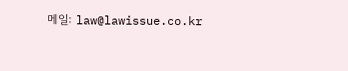메일: law@lawissue.co.kr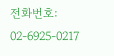전화번호: 02-6925-0217